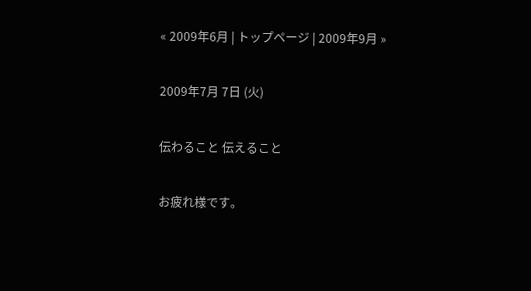« 2009年6月 | トップページ | 2009年9月 »

2009年7月 7日 (火)

伝わること 伝えること

お疲れ様です。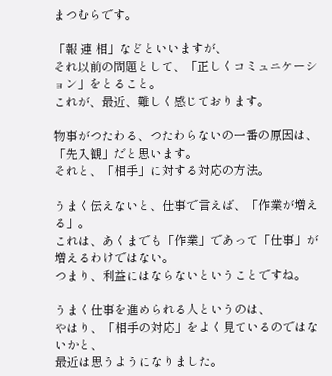まつむらです。

「報 連 相」などといいますが、
それ以前の問題として、「正しくコミュニケーション」をとること。
これが、最近、難しく感じております。

物事がつたわる、つたわらないの一番の原因は、
「先入観」だと思います。
それと、「相手」に対する対応の方法。

うまく伝えないと、仕事で言えば、「作業が増える」。
これは、あくまでも「作業」であって「仕事」が増えるわけではない。
つまり、利益にはならないということですね。

うまく仕事を進められる人というのは、
やはり、「相手の対応」をよく見ているのではないかと、
最近は思うようになりました。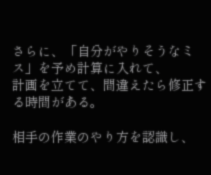さらに、「自分がやりそうなミス」を予め計算に入れて、
計画を立てて、間違えたら修正する時間がある。

相手の作業のやり方を認識し、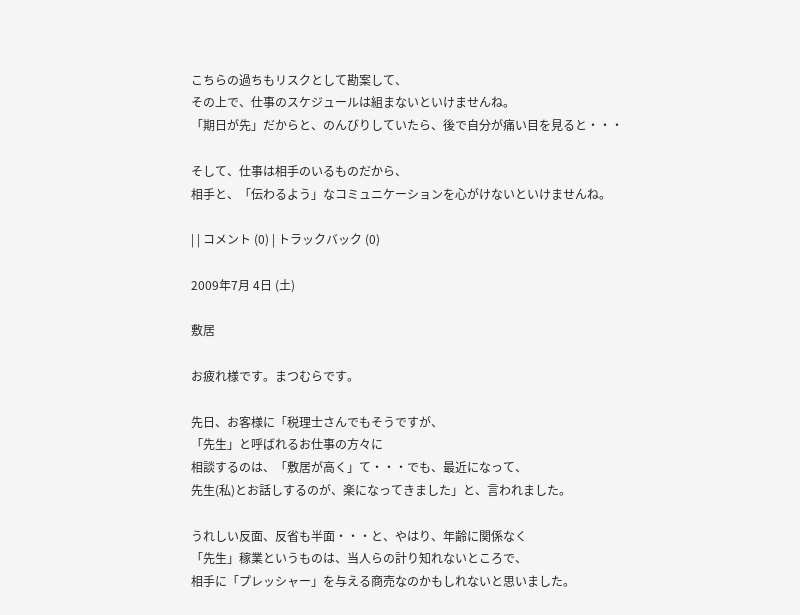こちらの過ちもリスクとして勘案して、
その上で、仕事のスケジュールは組まないといけませんね。
「期日が先」だからと、のんびりしていたら、後で自分が痛い目を見ると・・・

そして、仕事は相手のいるものだから、
相手と、「伝わるよう」なコミュニケーションを心がけないといけませんね。

| | コメント (0) | トラックバック (0)

2009年7月 4日 (土)

敷居

お疲れ様です。まつむらです。

先日、お客様に「税理士さんでもそうですが、
「先生」と呼ばれるお仕事の方々に
相談するのは、「敷居が高く」て・・・でも、最近になって、
先生(私)とお話しするのが、楽になってきました」と、言われました。

うれしい反面、反省も半面・・・と、やはり、年齢に関係なく
「先生」稼業というものは、当人らの計り知れないところで、
相手に「プレッシャー」を与える商売なのかもしれないと思いました。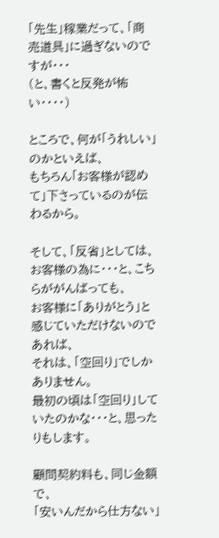「先生」稼業だって、「商売道具」に過ぎないのですが・・・
(と、書くと反発が怖い・・・・)

ところで、何が「うれしい」のかといえば、
もちろん「お客様が認めて」下さっているのが伝わるから。

そして、「反省」としては、
お客様の為に・・・と、こちらががんばっても、
お客様に「ありがとう」と感じていただけないのであれば、
それは、「空回り」でしかありません。
最初の頃は「空回り」していたのかな・・・と、思ったりもします。

顧問契約料も、同じ金額で、
「安いんだから仕方ない」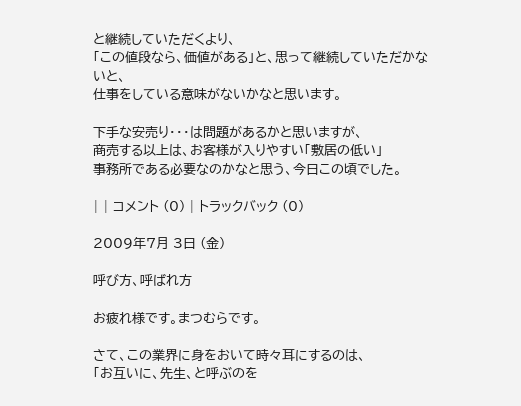と継続していただくより、
「この値段なら、価値がある」と、思って継続していただかないと、
仕事をしている意味がないかなと思います。

下手な安売り・・・は問題があるかと思いますが、
商売する以上は、お客様が入りやすい「敷居の低い」
事務所である必要なのかなと思う、今日この頃でした。

| | コメント (0) | トラックバック (0)

2009年7月 3日 (金)

呼び方、呼ばれ方

お疲れ様です。まつむらです。

さて、この業界に身をおいて時々耳にするのは、
「お互いに、先生、と呼ぶのを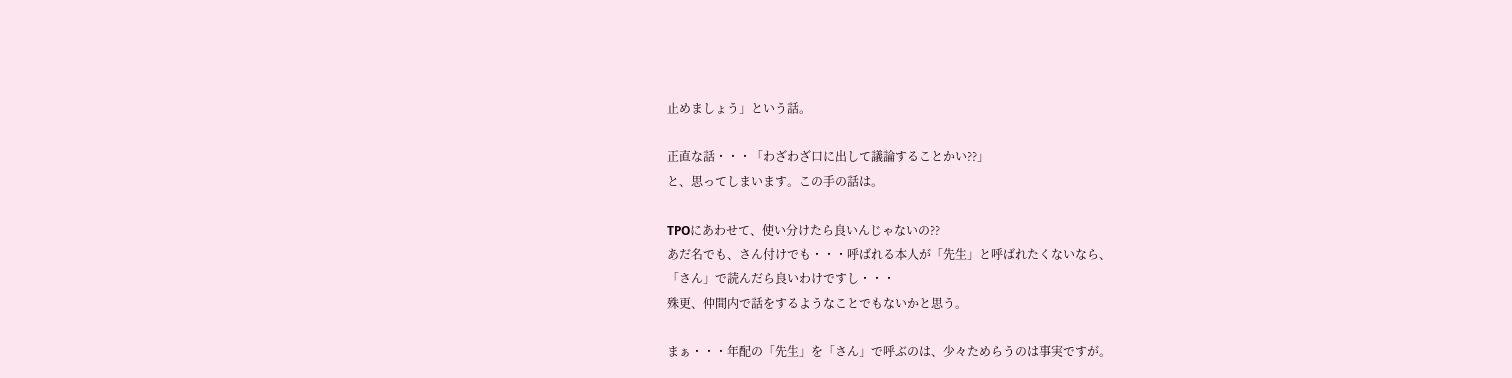止めましょう」という話。

正直な話・・・「わざわざ口に出して議論することかい??」
と、思ってしまいます。この手の話は。

TPOにあわせて、使い分けたら良いんじゃないの??
あだ名でも、さん付けでも・・・呼ばれる本人が「先生」と呼ばれたくないなら、
「さん」で読んだら良いわけですし・・・
殊更、仲間内で話をするようなことでもないかと思う。

まぁ・・・年配の「先生」を「さん」で呼ぶのは、少々ためらうのは事実ですが。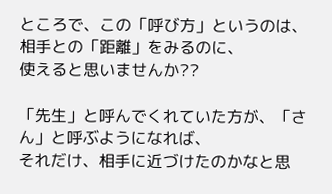ところで、この「呼び方」というのは、相手との「距離」をみるのに、
使えると思いませんか??

「先生」と呼んでくれていた方が、「さん」と呼ぶようになれば、
それだけ、相手に近づけたのかなと思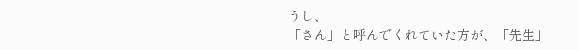うし、
「さん」と呼んでくれていた方が、「先生」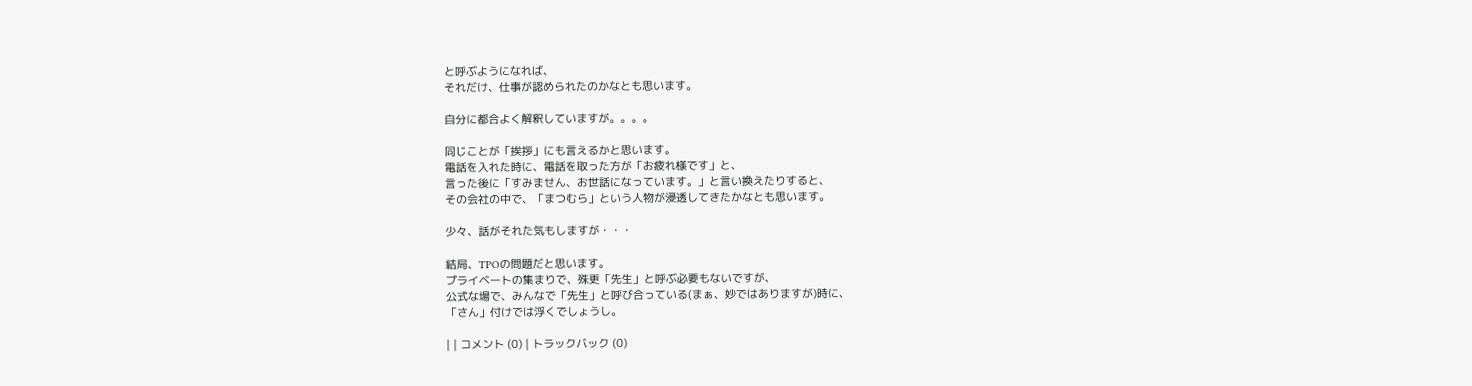と呼ぶようになれば、
それだけ、仕事が認められたのかなとも思います。

自分に都合よく解釈していますが。。。。

同じことが「挨拶」にも言えるかと思います。
電話を入れた時に、電話を取った方が「お疲れ様です」と、
言った後に「すみません、お世話になっています。」と言い換えたりすると、
その会社の中で、「まつむら」という人物が浸透してきたかなとも思います。

少々、話がそれた気もしますが・・・

結局、TPOの問題だと思います。
プライベートの集まりで、殊更「先生」と呼ぶ必要もないですが、
公式な場で、みんなで「先生」と呼び合っている(まぁ、妙ではありますが)時に、
「さん」付けでは浮くでしょうし。

| | コメント (0) | トラックバック (0)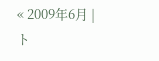« 2009年6月 | ト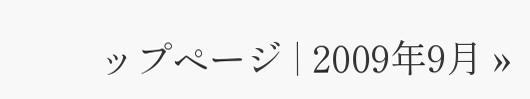ップページ | 2009年9月 »